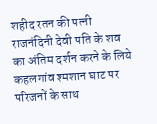शहीद रतन की पत्नी राजनंदिनी देवी पति के शव का अंतिम दर्शन करने के लिये कहलगांव श्मशान घाट पर परिजनों के साथ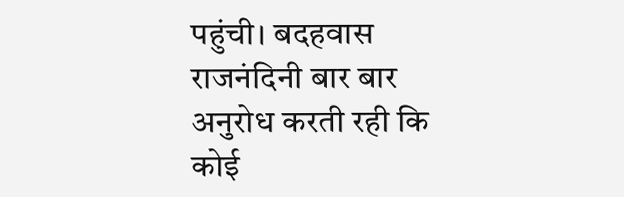पहुंची। बदहवास राजनंदिनी बार बार अनुरोध करती रही कि कोई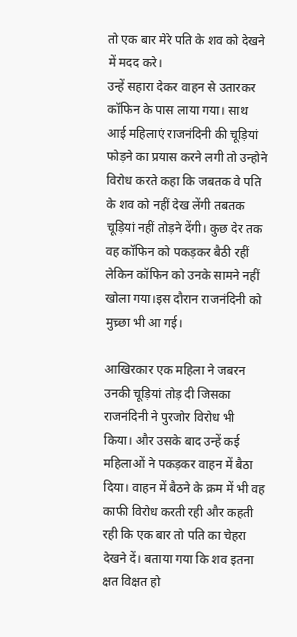तो एक बार मेरे पति के शव को देखने में मदद करे।
उन्हें सहारा देकर वाहन से उतारकर कॉफिन के पास लाया गया। साथ आई महिलाएं राजनंदिनी की चूड़ियां फोड़ने का प्रयास करने लगी तो उन्होने विरोध करते कहा कि जबतक वे पति के शव को नहीं देख लेंगी तबतक चूड़ियां नहीं तोड़ने देंगी। कुछ देर तक वह कॉफिन को पकड़कर बैठी रहीं लेकिन कॉफिन को उनके सामने नहीं खोला गया।इस दौरान राजनंदिनी को मुच्र्छा भी आ गई।

आखिरकार एक महिला ने जबरन उनकी चूड़ियां तोड़ दी जिसका राजनंदिनी ने पुरजोर विरोध भी किया। और उसके बाद उन्हें कई महिलाओं ने पकड़कर वाहन में बैठा दिया। वाहन में बैठने के क्रम में भी वह काफी विरोध करती रही और कहती रही कि एक बार तो पति का चेहरा देखने दें। बताया गया कि शव इतना क्षत विक्षत हो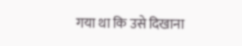गया था कि उसे दिखाना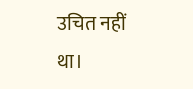उचित नहीं था।